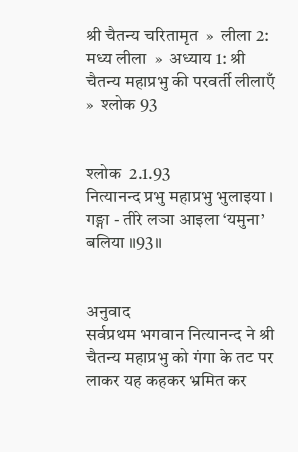श्री चैतन्य चरितामृत  »  लीला 2: मध्य लीला  »  अध्याय 1: श्री चैतन्य महाप्रभु की परवर्ती लीलाएँ  »  श्लोक 93


श्लोक  2.1.93
नित्यानन्द प्रभु महाप्रभु भुलाइया ।
गङ्गा - तीरे लञा आइला ‘यमुना’ बलिया ॥93॥


अनुवाद
सर्वप्रथम भगवान नित्यानन्द ने श्री चैतन्य महाप्रभु को गंगा के तट पर लाकर यह कहकर भ्रमित कर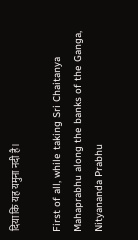दिया कि यह यमुना नदी है।

First of all, while taking Sri Chaitanya Mahaprabhu along the banks of the Ganga, Nityananda Prabhu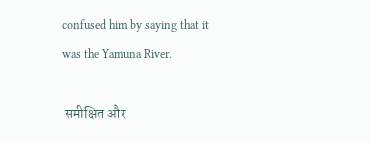confused him by saying that it was the Yamuna River.

 समीक्षित और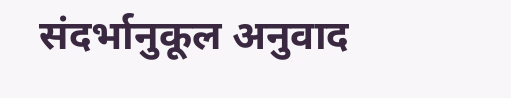संदर्भानुकूल अनुवाद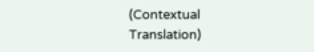(Contextual Translation)